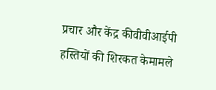प्रचार और केंद्र कीवीवीआईपी हस्तियों की शिरकत केमामले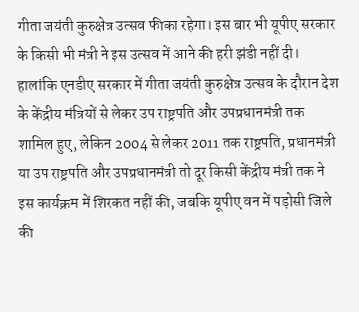गीता जयंती कुरुक्षेत्र उत्सव फीका रहेगा। इस बार भी यूपीए सरकार के किसी भी मंत्री ने इस उत्सव में आने की हरी झंडी नहीं दी।
हालांकि एनडीए सरकार में गीता जयंती कुरुक्षेत्र उत्सव के दौरान देश के केंद्रीय मंत्रियों से लेकर उप राष्ट्रपति और उपप्रधानमंत्री तक शामिल हुए, लेकिन 2004 से लेकर 2011 तक राष्ट्रपति, प्रधानमंत्री या उप राष्ट्रपति और उपप्रधानमंत्री तो दूर किसी केंद्रीय मंत्री तक ने इस कार्यक्रम में शिरकत नहीं की, जबकि यूपीए वन में पड़ोसी जिले की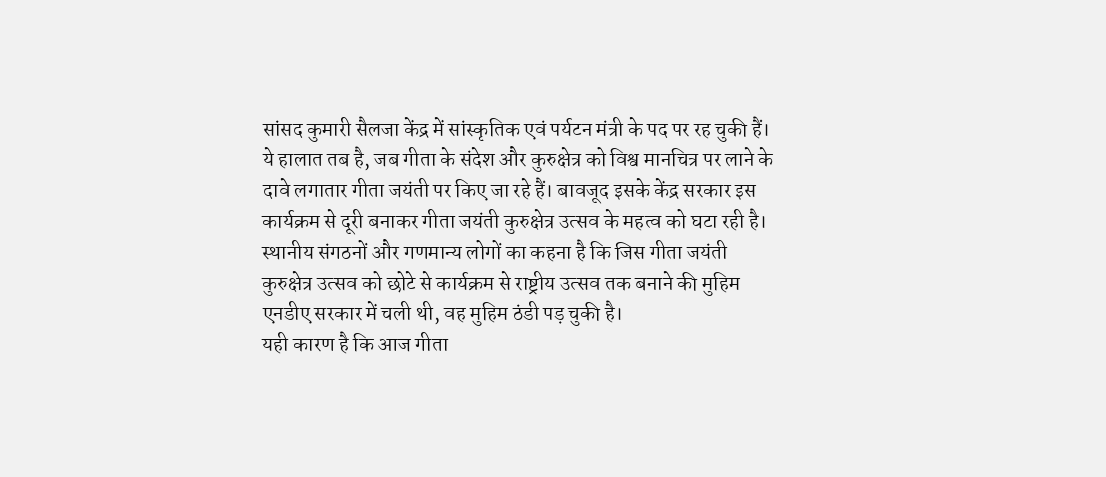सांसद कुमारी सैलजा केंद्र में सांस्कृतिक एवं पर्यटन मंत्री के पद पर रह चुकी हैं।
ये हालात तब है, जब गीता के संदेश और कुरुक्षेत्र को विश्व मानचित्र पर लाने के दावे लगातार गीता जयंती पर किए जा रहे हैं। बावजूद इसके केंद्र सरकार इस कार्यक्रम से दूरी बनाकर गीता जयंती कुरुक्षेत्र उत्सव के महत्व को घटा रही है।
स्थानीय संगठनों और गणमान्य लोगों का कहना है कि जिस गीता जयंती कुरुक्षेत्र उत्सव को छोटे से कार्यक्रम से राष्ट्रीय उत्सव तक बनाने की मुहिम एनडीए सरकार में चली थी, वह मुहिम ठंडी पड़ चुकी है।
यही कारण है कि आज गीता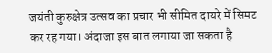जयंती कुरुक्षेत्र उत्सव का प्रचार भी सीमित दायरे में सिमट कर रह गया। अंदाजा इस बात लगाया जा सकता है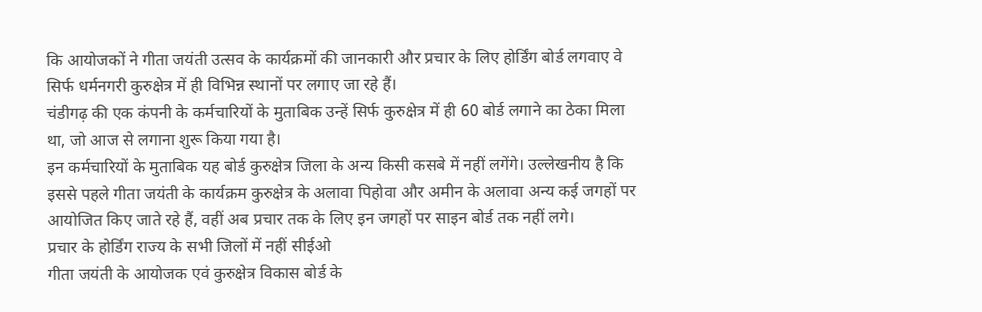कि आयोजकों ने गीता जयंती उत्सव के कार्यक्रमों की जानकारी और प्रचार के लिए होर्डिंग बोर्ड लगवाए वे सिर्फ धर्मनगरी कुरुक्षेत्र में ही विभिन्न स्थानों पर लगाए जा रहे हैं।
चंडीगढ़ की एक कंपनी के कर्मचारियों के मुताबिक उन्हें सिर्फ कुरुक्षेत्र में ही 60 बोर्ड लगाने का ठेका मिला था, जो आज से लगाना शुरू किया गया है।
इन कर्मचारियों के मुताबिक यह बोर्ड कुरुक्षेत्र जिला के अन्य किसी कसबे में नहीं लगेंगे। उल्लेखनीय है कि इससे पहले गीता जयंती के कार्यक्रम कुरुक्षेत्र के अलावा पिहोवा और अमीन के अलावा अन्य कई जगहों पर आयोजित किए जाते रहे हैं, वहीं अब प्रचार तक के लिए इन जगहों पर साइन बोर्ड तक नहीं लगे।
प्रचार के होर्डिंग राज्य के सभी जिलों में नहीं सीईओ
गीता जयंती के आयोजक एवं कुरुक्षेत्र विकास बोर्ड के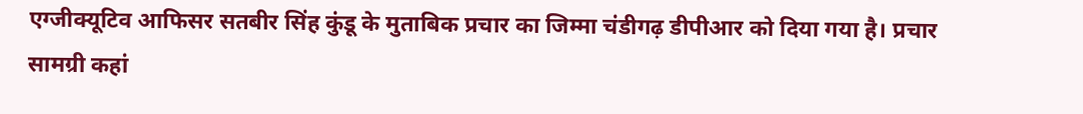एग्जीक्यूटिव आफिसर सतबीर सिंह कुंडू के मुताबिक प्रचार का जिम्मा चंडीगढ़ डीपीआर को दिया गया है। प्रचार सामग्री कहां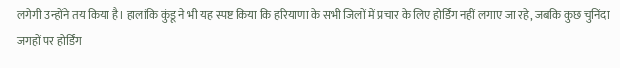लगेगी उन्होंने तय किया है। हालांकि कुंडू ने भी यह स्पष्ट किया कि हरियाणा के सभी जिलों में प्रचार के लिए होर्डिंग नहीं लगाए जा रहे, जबकि कुछ चुनिंदा जगहों पर होर्डिंग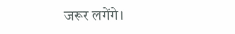जरूर लगेंगे।